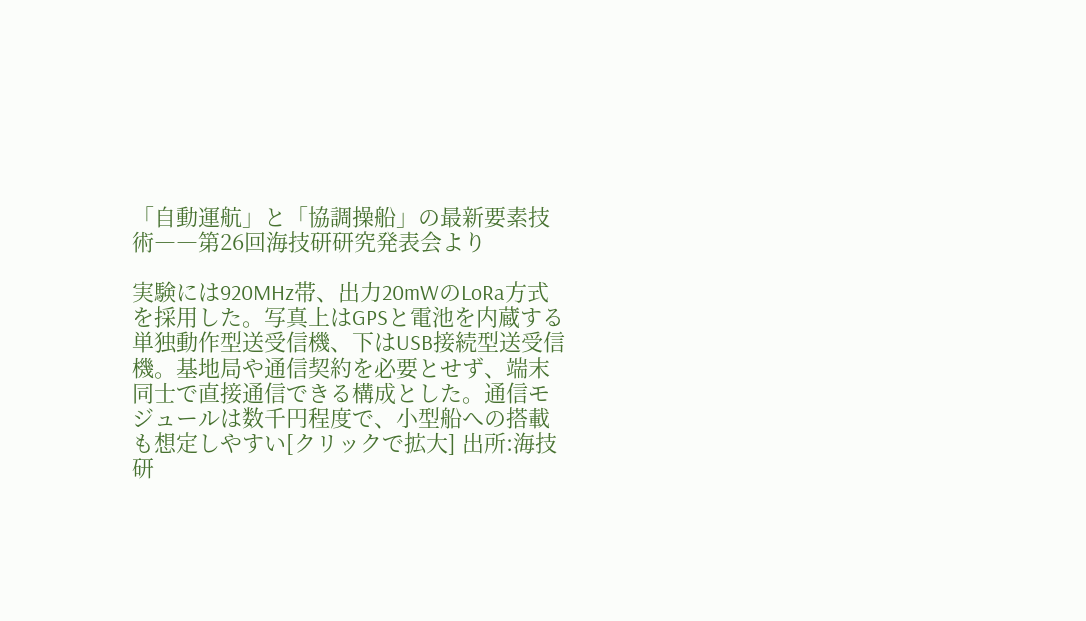「自動運航」と「協調操船」の最新要素技術――第26回海技研研究発表会より

実験には920MHz帯、出力20mWのLoRa方式を採用した。写真上はGPSと電池を内蔵する単独動作型送受信機、下はUSB接続型送受信機。基地局や通信契約を必要とせず、端末同士で直接通信できる構成とした。通信モジュールは数千円程度で、小型船への搭載も想定しやすい[クリックで拡大] 出所:海技研